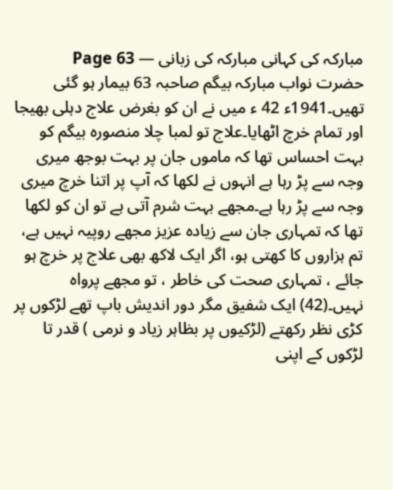مبارکہ کی کہانی مبارکہ کی زبانی — Page 63
حضرت نواب مبارکہ بیگم صاحبہ 63 بیمار ہو گئی تھیں۔1941ء 42 ء میں نے ان کو بغرض علاج دہلی بھیجا اور تمام خرچ اٹھایا۔علاج تو لمبا چلا منصورہ بیگم کو بہت احساس تھا کہ ماموں جان پر بہت بوجھ میری وجہ سے پڑ رہا ہے انہوں نے لکھا کہ آپ پر اتنا خرچ میری وجہ سے پڑ رہا ہے۔مجھے بہت شرم آتی ہے تو ان کو لکھا تھا کہ تمہاری جان سے زیادہ عزیز مجھے روپیہ نہیں ہے، تم ہزاروں کا کھتی ہو، اگر ایک لاکھ بھی علاج پر خرچ ہو جائے ، تمہاری صحت کی خاطر ، تو مجھے پرواہ نہیں۔(42) ایک شفیق مگر دور اندیش باپ تھے لڑکوں پر کڑی نظر رکھتے (لڑکیوں پر بظاہر زیاد و نرمی ) قدر تا لڑکوں کے اپنی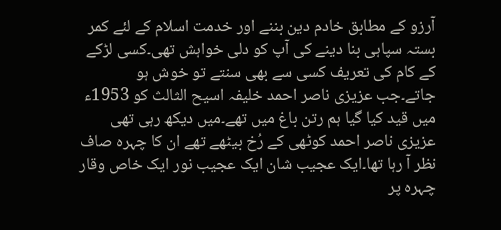آرزو کے مطابق خادم دین بننے اور خدمت اسلام کے لئے کمر بستہ سپاہی بنا دینے کی آپ کو دلی خواہش تھی۔کسی لڑکے کے کام کی تعریف کسی سے بھی سنتے تو خوش ہو جاتے۔جب عزیزی ناصر احمد خلیفہ اسیح الثالث کو 1953ء میں قید کیا گیا ہم رتن باغ میں تھے۔میں دیکھ رہی تھی عزیزی ناصر احمد کوٹھی کے رُخ بیٹھے تھے ان کا چہرہ صاف نظر آ رہا تھا۔ایک عجیب شان ایک عجیب نور ایک خاص وقار چہرہ پر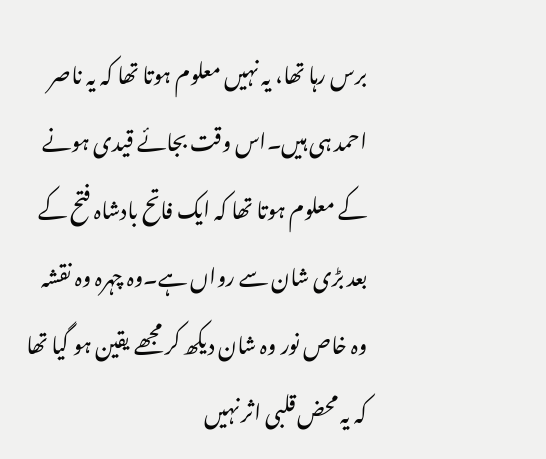برس رہا تھا، یہ نہیں معلوم ہوتا تھا کہ یہ ناصر احمد ہی ہیں۔اس وقت بجائے قیدی ہونے کے معلوم ہوتا تھا کہ ایک فاتح بادشاہ فتح کے بعد بڑی شان سے رواں ہے۔وہ چہرہ وہ نقشہ وہ خاص نور وہ شان دیکھ کر مجھے یقین ہو گیا تھا کہ یہ محض قلبی اثر نہیں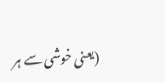(یعنی خوشی سے ہر